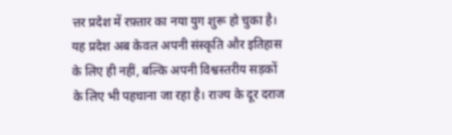त्तर प्रदेश में रफ़्तार का नया युग शुरू हो चुका है। यह प्रदेश अब केवल अपनी संस्कृति और इतिहास के लिए ही नहीं, बल्कि अपनी विश्वस्तरीय सड़कों के लिए भी पहचाना जा रहा है। राज्य के दूर दराज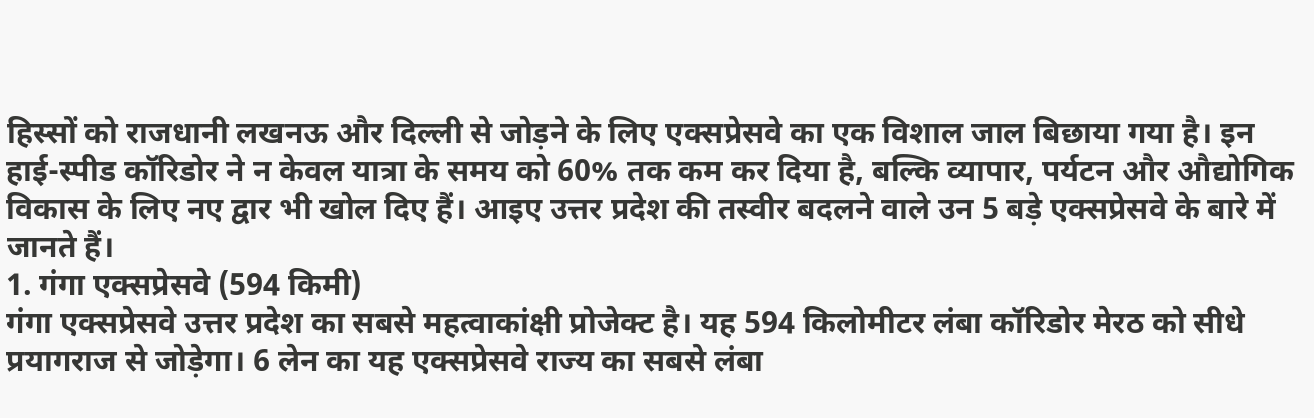हिस्सों को राजधानी लखनऊ और दिल्ली से जोड़ने के लिए एक्सप्रेसवे का एक विशाल जाल बिछाया गया है। इन हाई-स्पीड कॉरिडोर ने न केवल यात्रा के समय को 60% तक कम कर दिया है, बल्कि व्यापार, पर्यटन और औद्योगिक विकास के लिए नए द्वार भी खोल दिए हैं। आइए उत्तर प्रदेश की तस्वीर बदलने वाले उन 5 बड़े एक्सप्रेसवे के बारे में जानते हैं।
1. गंगा एक्सप्रेसवे (594 किमी)
गंगा एक्सप्रेसवे उत्तर प्रदेश का सबसे महत्वाकांक्षी प्रोजेक्ट है। यह 594 किलोमीटर लंबा कॉरिडोर मेरठ को सीधे प्रयागराज से जोड़ेगा। 6 लेन का यह एक्सप्रेसवे राज्य का सबसे लंबा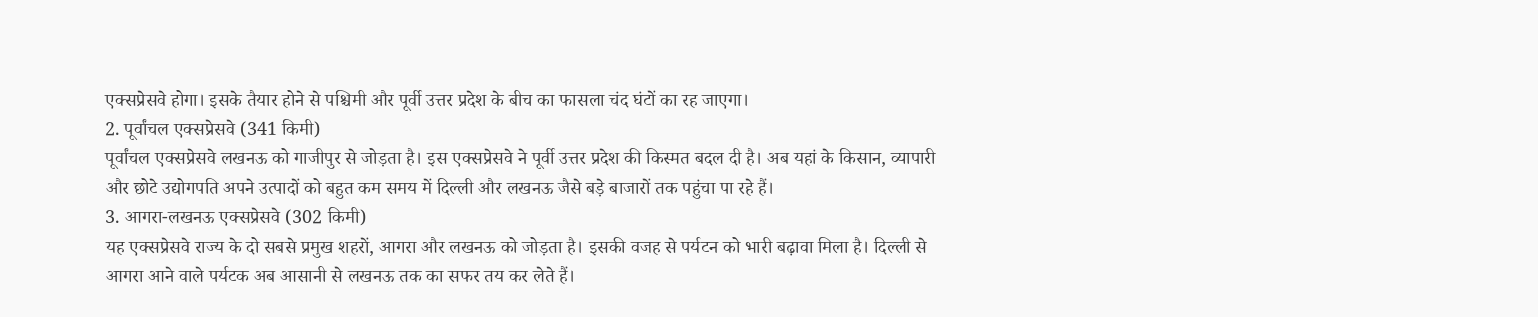एक्सप्रेसवे होगा। इसके तैयार होने से पश्चिमी और पूर्वी उत्तर प्रदेश के बीच का फासला चंद घंटों का रह जाएगा।
2. पूर्वांचल एक्सप्रेसवे (341 किमी)
पूर्वांचल एक्सप्रेसवे लखनऊ को गाजीपुर से जोड़ता है। इस एक्सप्रेसवे ने पूर्वी उत्तर प्रदेश की किस्मत बदल दी है। अब यहां के किसान, व्यापारी और छोटे उद्योगपति अपने उत्पादों को बहुत कम समय में दिल्ली और लखनऊ जैसे बड़े बाजारों तक पहुंचा पा रहे हैं।
3. आगरा-लखनऊ एक्सप्रेसवे (302 किमी)
यह एक्सप्रेसवे राज्य के दो सबसे प्रमुख शहरों, आगरा और लखनऊ को जोड़ता है। इसकी वजह से पर्यटन को भारी बढ़ावा मिला है। दिल्ली से आगरा आने वाले पर्यटक अब आसानी से लखनऊ तक का सफर तय कर लेते हैं।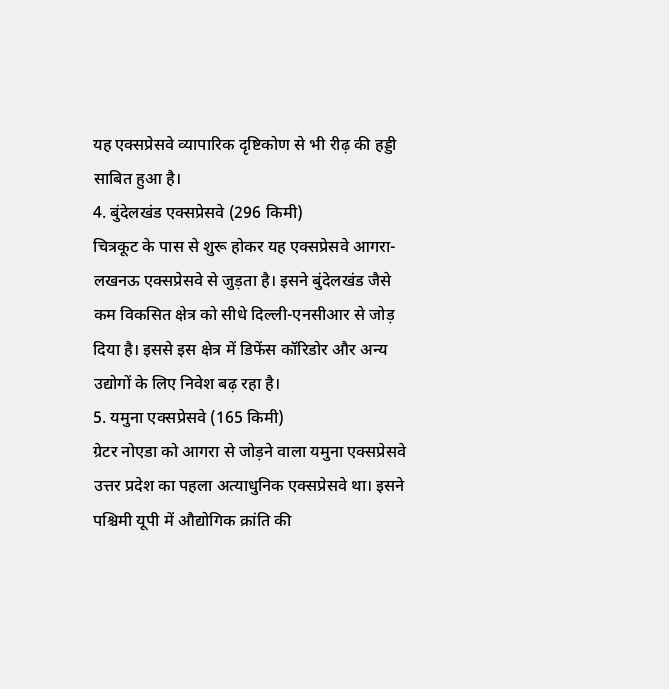यह एक्सप्रेसवे व्यापारिक दृष्टिकोण से भी रीढ़ की हड्डी साबित हुआ है।
4. बुंदेलखंड एक्सप्रेसवे (296 किमी)
चित्रकूट के पास से शुरू होकर यह एक्सप्रेसवे आगरा-लखनऊ एक्सप्रेसवे से जुड़ता है। इसने बुंदेलखंड जैसे कम विकसित क्षेत्र को सीधे दिल्ली-एनसीआर से जोड़ दिया है। इससे इस क्षेत्र में डिफेंस कॉरिडोर और अन्य उद्योगों के लिए निवेश बढ़ रहा है।
5. यमुना एक्सप्रेसवे (165 किमी)
ग्रेटर नोएडा को आगरा से जोड़ने वाला यमुना एक्सप्रेसवे उत्तर प्रदेश का पहला अत्याधुनिक एक्सप्रेसवे था। इसने पश्चिमी यूपी में औद्योगिक क्रांति की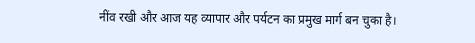नींव रखी और आज यह व्यापार और पर्यटन का प्रमुख मार्ग बन चुका है।